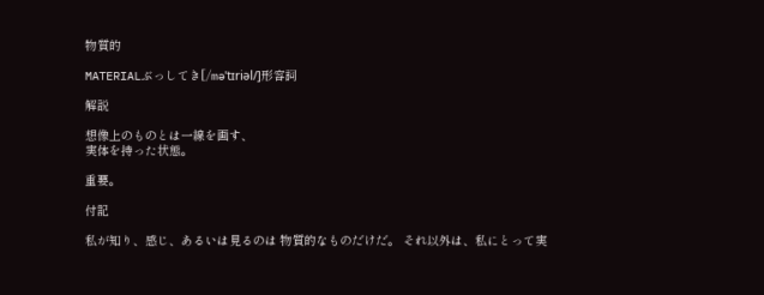物質的

MATERIALぶっしてき[/məˈtɪriəl/]形容詞

解説

想像上のものとは一線を画す、
実体を持った状態。

重要。

付記

私が知り、感じ、あるいは見るのは 物質的なものだけだ。 それ以外は、私にとって実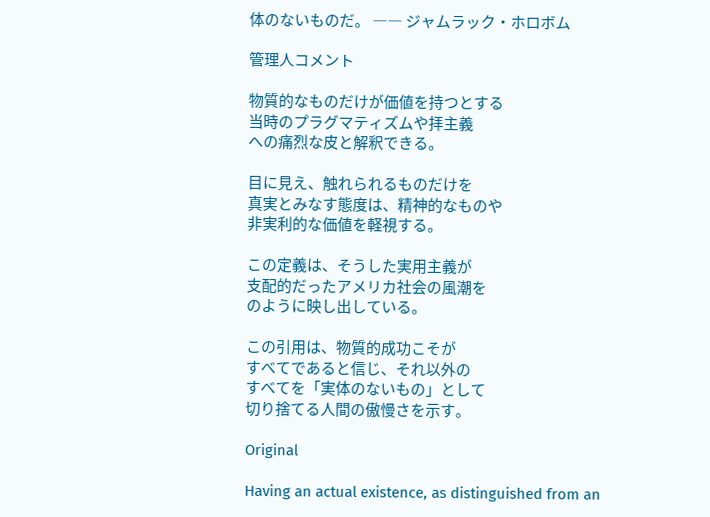体のないものだ。 ―― ジャムラック・ホロボム

管理人コメント

物質的なものだけが価値を持つとする
当時のプラグマティズムや拝主義
への痛烈な皮と解釈できる。

目に見え、触れられるものだけを
真実とみなす態度は、精神的なものや
非実利的な価値を軽視する。

この定義は、そうした実用主義が
支配的だったアメリカ社会の風潮を
のように映し出している。

この引用は、物質的成功こそが
すべてであると信じ、それ以外の
すべてを「実体のないもの」として
切り捨てる人間の傲慢さを示す。

Original

Having an actual existence, as distinguished from an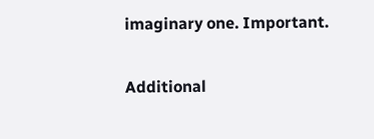imaginary one. Important.

Additional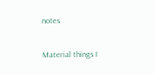notes

Material things I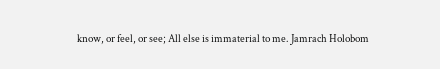know, or feel, or see; All else is immaterial to me. Jamrach Holobom